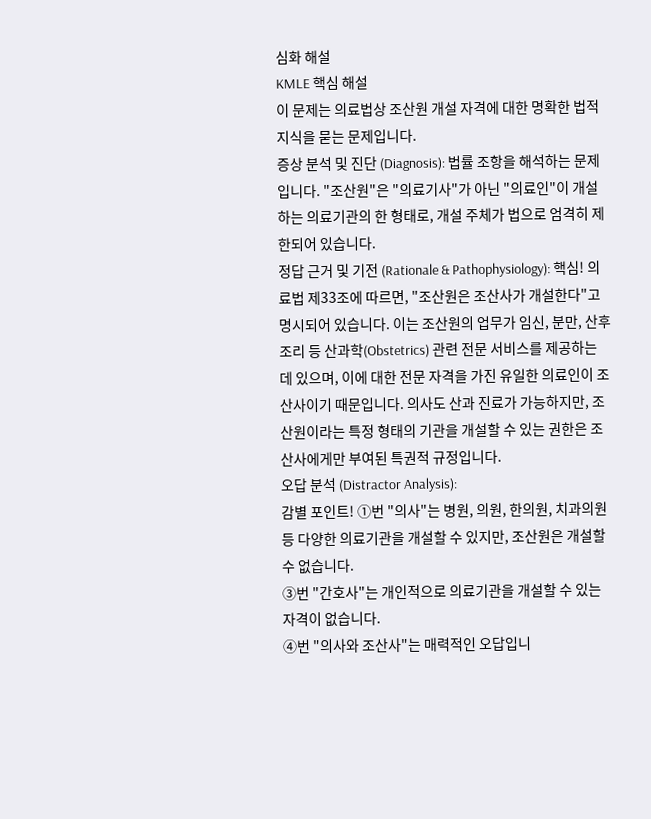심화 해설
KMLE 핵심 해설
이 문제는 의료법상 조산원 개설 자격에 대한 명확한 법적 지식을 묻는 문제입니다.
증상 분석 및 진단 (Diagnosis): 법률 조항을 해석하는 문제입니다. "조산원"은 "의료기사"가 아닌 "의료인"이 개설하는 의료기관의 한 형태로, 개설 주체가 법으로 엄격히 제한되어 있습니다.
정답 근거 및 기전 (Rationale & Pathophysiology): 핵심! 의료법 제33조에 따르면, "조산원은 조산사가 개설한다"고 명시되어 있습니다. 이는 조산원의 업무가 임신, 분만, 산후 조리 등 산과학(Obstetrics) 관련 전문 서비스를 제공하는 데 있으며, 이에 대한 전문 자격을 가진 유일한 의료인이 조산사이기 때문입니다. 의사도 산과 진료가 가능하지만, 조산원이라는 특정 형태의 기관을 개설할 수 있는 권한은 조산사에게만 부여된 특권적 규정입니다.
오답 분석 (Distractor Analysis):
감별 포인트! ①번 "의사"는 병원, 의원, 한의원, 치과의원 등 다양한 의료기관을 개설할 수 있지만, 조산원은 개설할 수 없습니다.
③번 "간호사"는 개인적으로 의료기관을 개설할 수 있는 자격이 없습니다.
④번 "의사와 조산사"는 매력적인 오답입니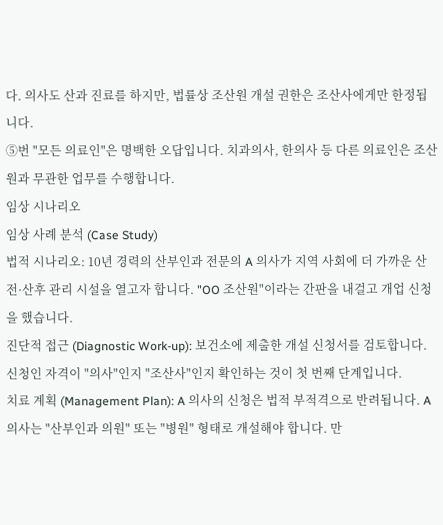다. 의사도 산과 진료를 하지만, 법률상 조산원 개설 권한은 조산사에게만 한정됩니다.
⑤번 "모든 의료인"은 명백한 오답입니다. 치과의사, 한의사 등 다른 의료인은 조산원과 무관한 업무를 수행합니다.
임상 시나리오
임상 사례 분석 (Case Study)
법적 시나리오: 10년 경력의 산부인과 전문의 A 의사가 지역 사회에 더 가까운 산전·산후 관리 시설을 열고자 합니다. "OO 조산원"이라는 간판을 내걸고 개업 신청을 했습니다.
진단적 접근 (Diagnostic Work-up): 보건소에 제출한 개설 신청서를 검토합니다. 신청인 자격이 "의사"인지 "조산사"인지 확인하는 것이 첫 번째 단계입니다.
치료 계획 (Management Plan): A 의사의 신청은 법적 부적격으로 반려됩니다. A 의사는 "산부인과 의원" 또는 "병원" 형태로 개설해야 합니다. 만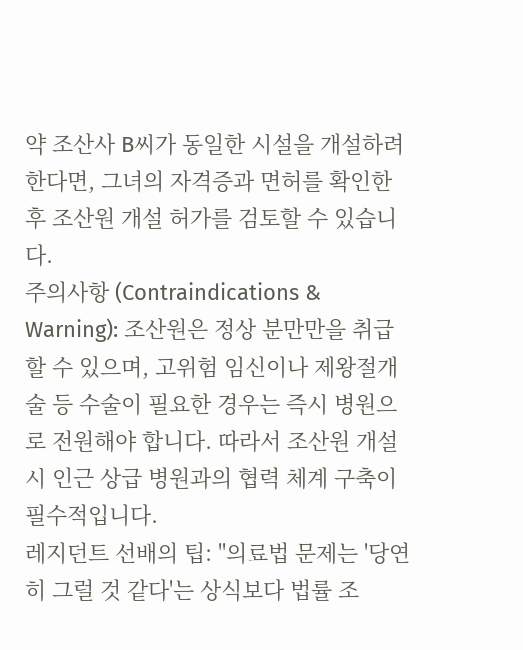약 조산사 B씨가 동일한 시설을 개설하려 한다면, 그녀의 자격증과 면허를 확인한 후 조산원 개설 허가를 검토할 수 있습니다.
주의사항 (Contraindications & Warning): 조산원은 정상 분만만을 취급할 수 있으며, 고위험 임신이나 제왕절개술 등 수술이 필요한 경우는 즉시 병원으로 전원해야 합니다. 따라서 조산원 개설 시 인근 상급 병원과의 협력 체계 구축이 필수적입니다.
레지던트 선배의 팁: "의료법 문제는 '당연히 그럴 것 같다'는 상식보다 법률 조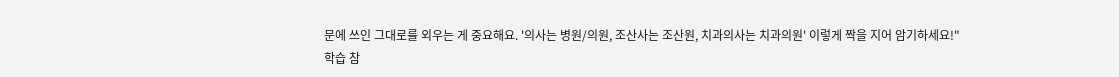문에 쓰인 그대로를 외우는 게 중요해요. '의사는 병원/의원, 조산사는 조산원, 치과의사는 치과의원' 이렇게 짝을 지어 암기하세요!"
학습 참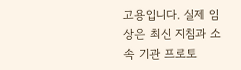고용입니다. 실제 임상은 최신 지침과 소속 기관 프로토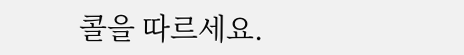콜을 따르세요.